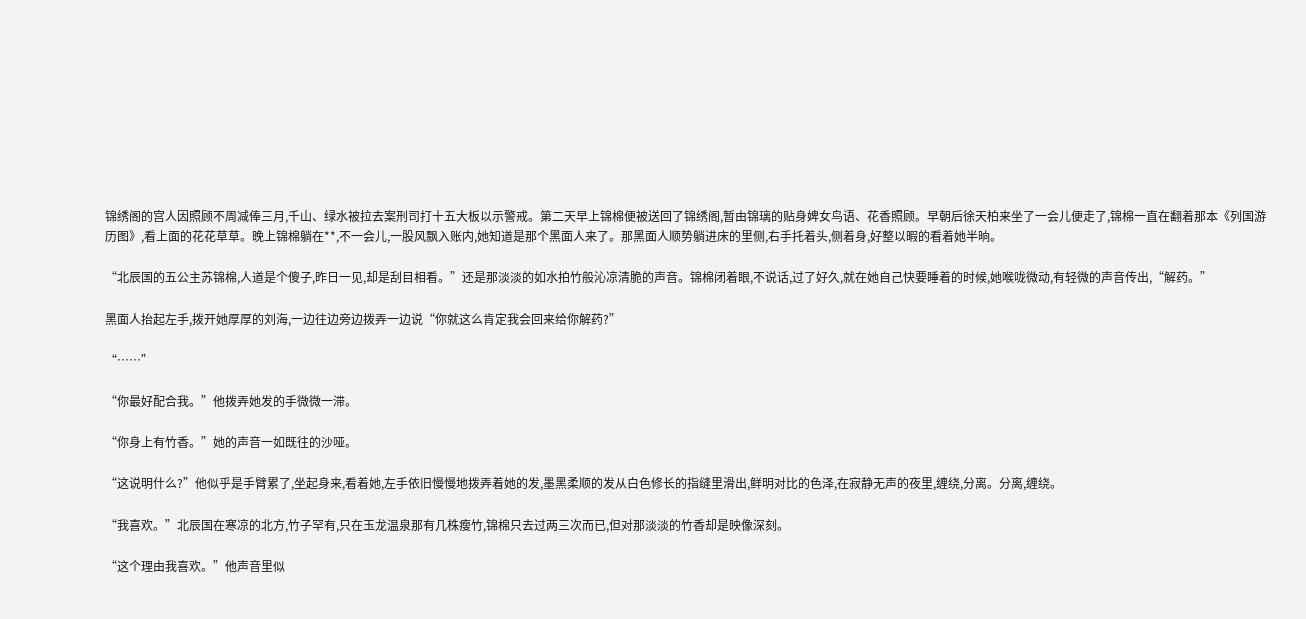锦绣阁的宫人因照顾不周减俸三月,千山、绿水被拉去案刑司打十五大板以示警戒。第二天早上锦棉便被送回了锦绣阁,暂由锦璃的贴身婢女鸟语、花香照顾。早朝后徐天柏来坐了一会儿便走了,锦棉一直在翻着那本《列国游历图》,看上面的花花草草。晚上锦棉躺在**,不一会儿,一股风飘入账内,她知道是那个黑面人来了。那黑面人顺势躺进床的里侧,右手托着头,侧着身,好整以暇的看着她半晌。

“北辰国的五公主苏锦棉,人道是个傻子,昨日一见,却是刮目相看。”还是那淡淡的如水拍竹般沁凉清脆的声音。锦棉闭着眼,不说话,过了好久,就在她自己快要睡着的时候,她喉咙微动,有轻微的声音传出,“解药。”

黑面人抬起左手,拨开她厚厚的刘海,一边往边旁边拨弄一边说“你就这么肯定我会回来给你解药?”

“……”

“你最好配合我。”他拨弄她发的手微微一滞。

“你身上有竹香。”她的声音一如既往的沙哑。

“这说明什么?”他似乎是手臂累了,坐起身来,看着她,左手依旧慢慢地拨弄着她的发,墨黑柔顺的发从白色修长的指缝里滑出,鲜明对比的色泽,在寂静无声的夜里,缠绕,分离。分离,缠绕。

“我喜欢。”北辰国在寒凉的北方,竹子罕有,只在玉龙温泉那有几株瘦竹,锦棉只去过两三次而已,但对那淡淡的竹香却是映像深刻。

“这个理由我喜欢。”他声音里似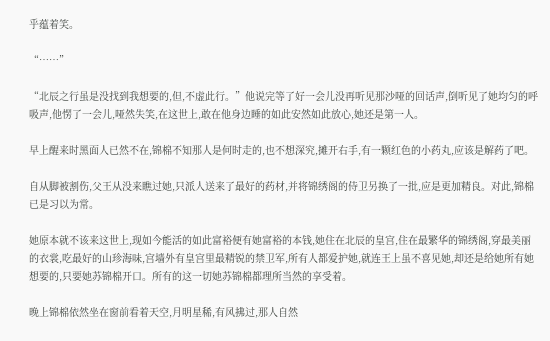乎蕴着笑。

“……”

“北辰之行虽是没找到我想要的,但,不虚此行。”他说完等了好一会儿没再听见那沙哑的回话声,倒听见了她均匀的呼吸声,他愣了一会儿,哑然失笑,在这世上,敢在他身边睡的如此安然如此放心,她还是第一人。

早上醒来时黑面人已然不在,锦棉不知那人是何时走的,也不想深究,摊开右手,有一颗红色的小药丸,应该是解药了吧。

自从脚被割伤,父王从没来瞧过她,只派人送来了最好的药材,并将锦绣阁的侍卫另换了一批,应是更加精良。对此,锦棉已是习以为常。

她原本就不该来这世上,现如今能活的如此富裕便有她富裕的本钱,她住在北辰的皇宫,住在最繁华的锦绣阁,穿最美丽的衣裳,吃最好的山珍海味,宫墙外有皇宫里最精锐的禁卫军,所有人都爱护她,就连王上虽不喜见她,却还是给她所有她想要的,只要她苏锦棉开口。所有的这一切她苏锦棉都理所当然的享受着。

晚上锦棉依然坐在窗前看着天空,月明星稀,有风拂过,那人自然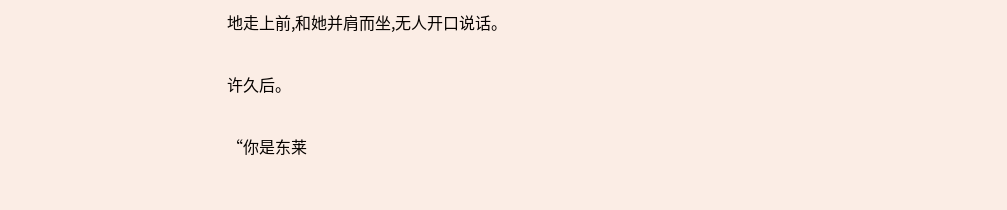地走上前,和她并肩而坐,无人开口说话。

许久后。

“你是东莱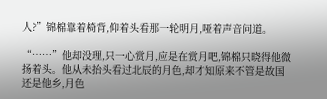人?”锦棉靠着椅背,仰着头看那一轮明月,哑着声音问道。

“……”他却没理,只一心赏月,应是在赏月吧,锦棉只晓得他微扬着头。他从未抬头看过北辰的月色,却才知原来不管是故国还是他乡,月色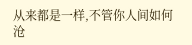从来都是一样,不管你人间如何沧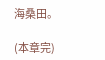海桑田。

(本章完)